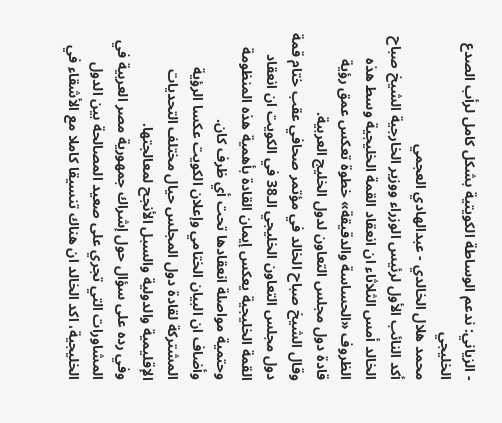- الزياني: ندعم الوساطة الكويتية بشكل كامل لرأب الصدع الخليجي
محمد هلال الخالدي - عبدالهادي العجمي
أكد النائب الأول لرئيس الوزراء ووزير الخارجية الشيخ صباح الخالد أمس الثلاثاء ان انعقاد القمة الخليجية وسط هذه الظروف «الحساسة والدقيقة» خطوة تعكس عمق رؤية قادة دول مجلس التعاون لدول الخليج العربية.
وقال الشيخ صباح الخالد في مؤتمر صحافي عقب ختام قمة دول مجلس التعاون الخليجي الـ38 في الكويت ان انعقاد القمة الخليجية يعكس إيمان القادة بأهمية هذه المنظومة وحتمية مواصلة انعقادها تحت أي ظرف كان.
وأضاف ان البيان الختامي وإعلان الكويت عكسا الرؤية المشتركة لقادة دول المجلس حيال مختلف التحديات الإقليمية والدولية والسبل الأنجح لمعالجتها.
وفي رده على سؤال حول إشراك جمهورية مصر العربية في المشاورات التي تجري على صعيد المصالحة بين الدول الخليجية، اكد الخالد ان هناك تنسيقا كاملا مع الأشقاء في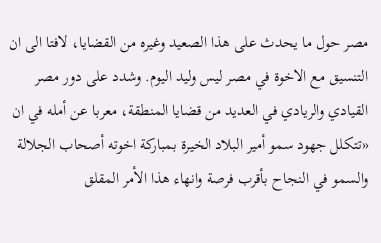مصر حول ما يحدث على هذا الصعيد وغيره من القضايا، لافتا الى ان التنسيق مع الاخوة في مصر ليس وليد اليوم. وشدد على دور مصر القيادي والريادي في العديد من قضايا المنطقة، معربا عن أمله في ان «تتكلل جهود سمو أمير البلاد الخيرة بمباركة اخوته أصحاب الجلالة والسمو في النجاح بأقرب فرصة وانهاء هذا الأمر المقلق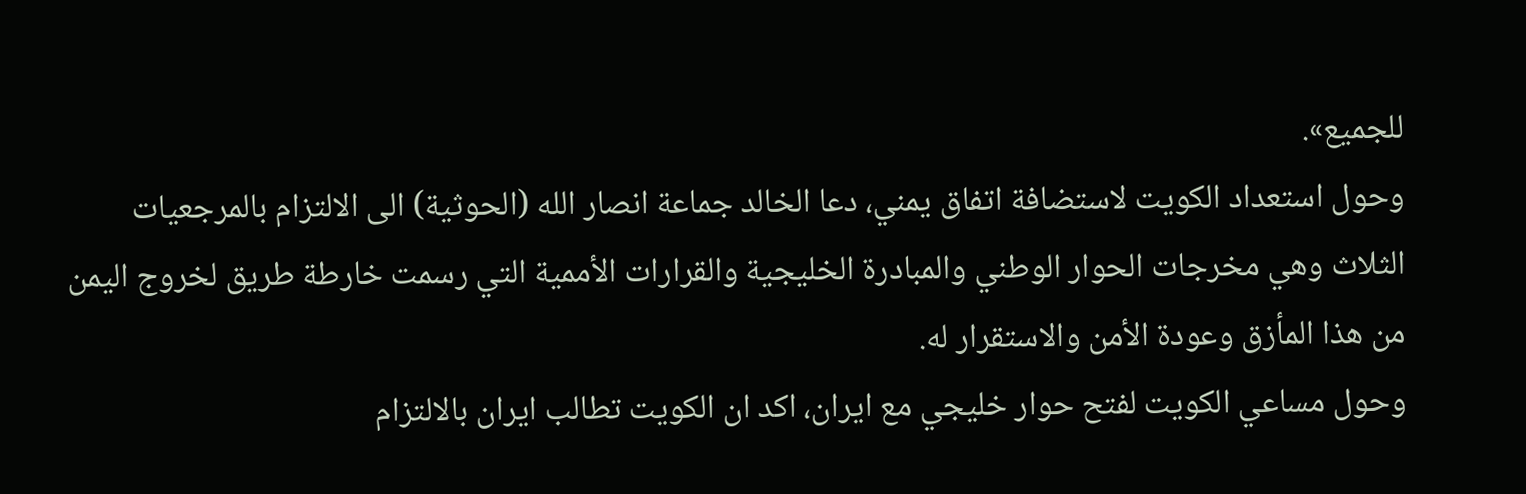للجميع».
وحول استعداد الكويت لاستضافة اتفاق يمني، دعا الخالد جماعة انصار الله (الحوثية) الى الالتزام بالمرجعيات الثلاث وهي مخرجات الحوار الوطني والمبادرة الخليجية والقرارات الأممية التي رسمت خارطة طريق لخروج اليمن من هذا المأزق وعودة الأمن والاستقرار له.
وحول مساعي الكويت لفتح حوار خليجي مع ايران، اكد ان الكويت تطالب ايران بالالتزام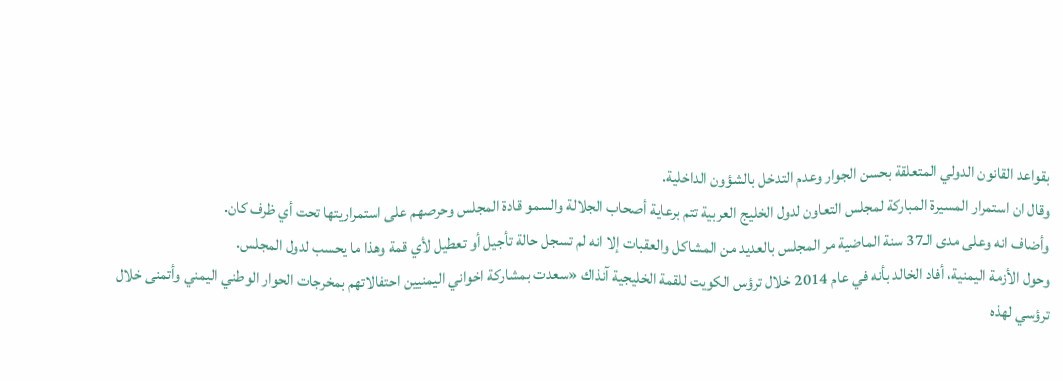بقواعد القانون الدولي المتعلقة بحسن الجوار وعدم التدخل بالشؤون الداخلية.
وقال ان استمرار المسيرة المباركة لمجلس التعاون لدول الخليج العربية تتم برعاية أصحاب الجلالة والسمو قادة المجلس وحرصهم على استمراريتها تحت أي ظرف كان.
وأضاف انه وعلى مدى الـ37 سنة الماضية مر المجلس بالعديد من المشاكل والعقبات إلا انه لم تسجل حالة تأجيل أو تعطيل لأي قمة وهذا ما يحسب لدول المجلس.
وحول الأزمة اليمنية، أفاد الخالد بأنه في عام 2014 خلال ترؤس الكويت للقمة الخليجية آنذاك «سعدت بمشاركة اخواني اليمنيين احتفالاتهم بمخرجات الحوار الوطني اليمني وأتمنى خلال ترؤسي لهذه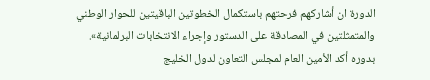الدورة ان أشاركهم فرحتهم باستكمال الخطوتين الباقيتين للحوار الوطني والمتمثلتين في المصادقة على الدستور وإجراء الانتخابات البرلمانية».
بدوره أكد الأمين العام لمجلس التعاون لدول الخليج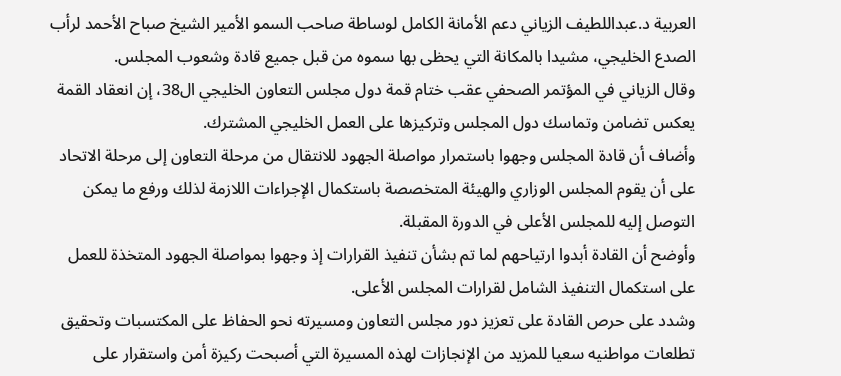العربية د.عبداللطيف الزياني دعم الأمانة الكامل لوساطة صاحب السمو الأمير الشيخ صباح الأحمد لرأب الصدع الخليجي، مشيدا بالمكانة التي يحظى بها سموه من قبل جميع قادة وشعوب المجلس.
وقال الزياني في المؤتمر الصحفي عقب ختام قمة دول مجلس التعاون الخليجي ال38، إن انعقاد القمة يعكس تضامن وتماسك دول المجلس وتركيزها على العمل الخليجي المشترك.
وأضاف أن قادة المجلس وجهوا باستمرار مواصلة الجهود للانتقال من مرحلة التعاون إلى مرحلة الاتحاد على أن يقوم المجلس الوزاري والهيئة المتخصصة باستكمال الإجراءات اللازمة لذلك ورفع ما يمكن التوصل إليه للمجلس الأعلى في الدورة المقبلة.
وأوضح أن القادة أبدوا ارتياحهم لما تم بشأن تنفيذ القرارات إذ وجهوا بمواصلة الجهود المتخذة للعمل على استكمال التنفيذ الشامل لقرارات المجلس الأعلى.
وشدد على حرص القادة على تعزيز دور مجلس التعاون ومسيرته نحو الحفاظ على المكتسبات وتحقيق تطلعات مواطنيه سعيا للمزيد من الإنجازات لهذه المسيرة التي أصبحت ركيزة أمن واستقرار على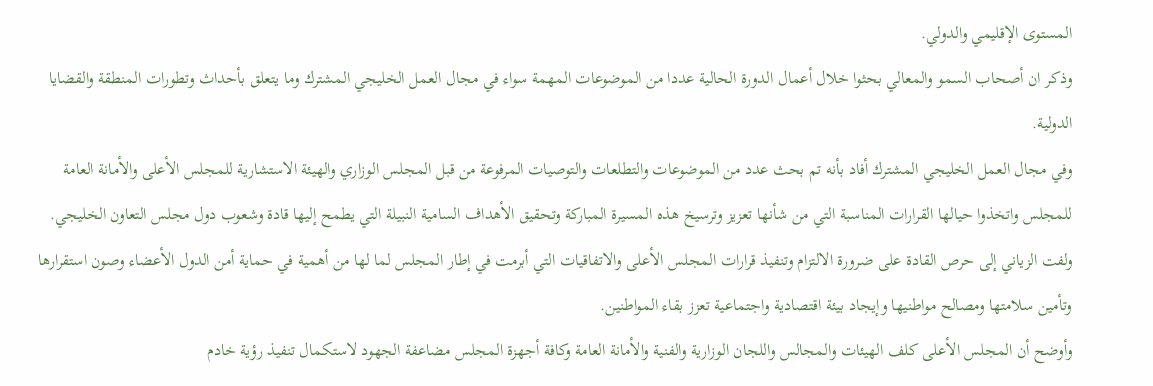المستوى الإقليمي والدولي.
وذكر ان أصحاب السمو والمعالي بحثوا خلال أعمال الدورة الحالية عددا من الموضوعات المهمة سواء في مجال العمل الخليجي المشترك وما يتعلق بأحداث وتطورات المنطقة والقضايا الدولية.
وفي مجال العمل الخليجي المشترك أفاد بأنه تم بحث عدد من الموضوعات والتطلعات والتوصيات المرفوعة من قبل المجلس الوزاري والهيئة الاستشارية للمجلس الأعلى والأمانة العامة للمجلس واتخذوا حيالها القرارات المناسبة التي من شأنها تعزيز وترسيخ هذه المسيرة المباركة وتحقيق الأهداف السامية النبيلة التي يطمح إليها قادة وشعوب دول مجلس التعاون الخليجي.
ولفت الزياني إلى حرص القادة على ضرورة الالتزام وتنفيذ قرارات المجلس الأعلى والاتفاقيات التي أبرمت في إطار المجلس لما لها من أهمية في حماية أمن الدول الأعضاء وصون استقرارها وتأمين سلامتها ومصالح مواطنيها وإيجاد بيئة اقتصادية واجتماعية تعزز بقاء المواطنين.
وأوضح أن المجلس الأعلى كلف الهيئات والمجالس واللجان الوزارية والفنية والأمانة العامة وكافة أجهزة المجلس مضاعفة الجهود لاستكمال تنفيذ رؤية خادم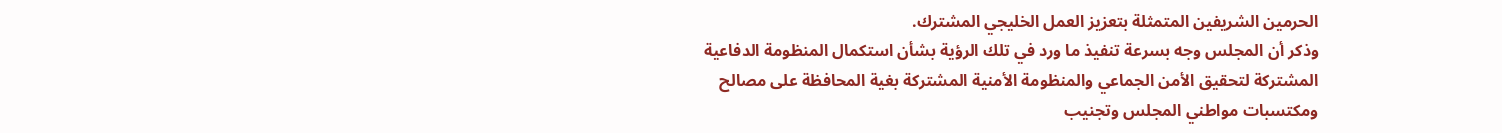الحرمين الشريفين المتمثلة بتعزيز العمل الخليجي المشترك.
وذكر أن المجلس وجه بسرعة تنفيذ ما ورد في تلك الرؤية بشأن استكمال المنظومة الدفاعية المشتركة لتحقيق الأمن الجماعي والمنظومة الأمنية المشتركة بغية المحافظة على مصالح ومكتسبات مواطني المجلس وتجنيب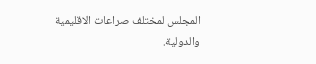المجلس لمختلف صراعات الاقليمية والدولية.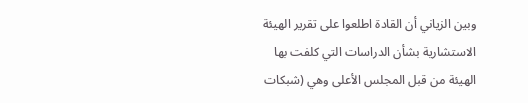وبين الزياني أن القادة اطلعوا على تقرير الهيئة الاستشارية بشأن الدراسات التي كلفت بها الهيئة من قبل المجلس الأعلى وهي (شبكات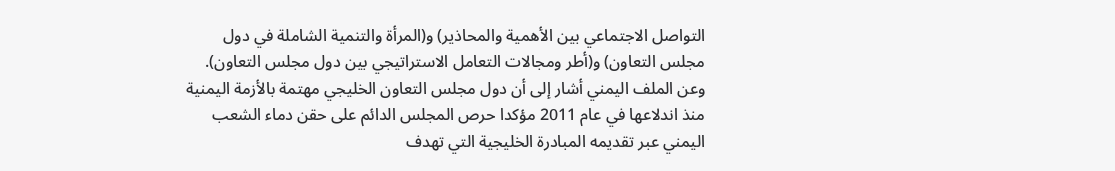التواصل الاجتماعي بين الأهمية والمحاذير) و(المرأة والتنمية الشاملة في دول مجلس التعاون) و(أطر ومجالات التعامل الاستراتيجي بين دول مجلس التعاون).
وعن الملف اليمني أشار إلى أن دول مجلس التعاون الخليجي مهتمة بالأزمة اليمنية منذ اندلاعها في عام 2011 مؤكدا حرص المجلس الدائم على حقن دماء الشعب اليمني عبر تقديمه المبادرة الخليجية التي تهدف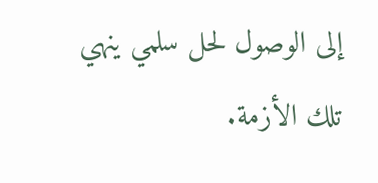إلى الوصول لحل سلمي ينهي تلك الأزمة.